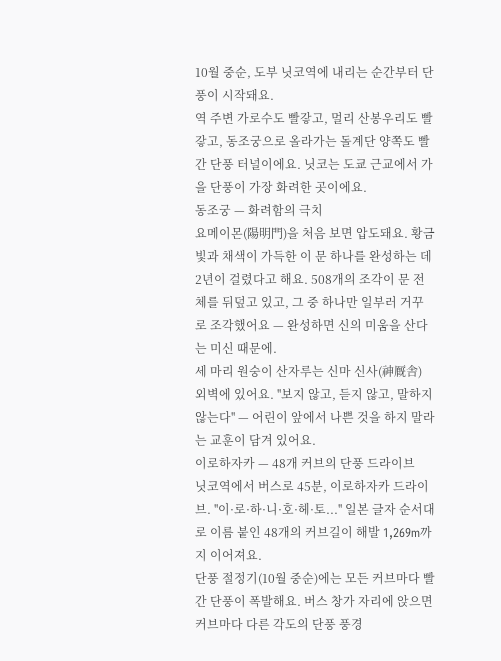10월 중순, 도부 닛코역에 내리는 순간부터 단풍이 시작돼요.
역 주변 가로수도 빨갛고, 멀리 산봉우리도 빨갛고, 동조궁으로 올라가는 돌계단 양쪽도 빨간 단풍 터널이에요. 닛코는 도쿄 근교에서 가을 단풍이 가장 화려한 곳이에요.
동조궁 — 화려함의 극치
요메이몬(陽明門)을 처음 보면 압도돼요. 황금빛과 채색이 가득한 이 문 하나를 완성하는 데 2년이 걸렸다고 해요. 508개의 조각이 문 전체를 뒤덮고 있고, 그 중 하나만 일부러 거꾸로 조각했어요 — 완성하면 신의 미움을 산다는 미신 때문에.
세 마리 원숭이 산자루는 신마 신사(神厩舎) 외벽에 있어요. ''보지 않고, 듣지 않고, 말하지 않는다'' — 어린이 앞에서 나쁜 것을 하지 말라는 교훈이 담겨 있어요.
이로하자카 — 48개 커브의 단풍 드라이브
닛코역에서 버스로 45분, 이로하자카 드라이브. ''이·로·하·니·호·헤·토...'' 일본 글자 순서대로 이름 붙인 48개의 커브길이 해발 1,269m까지 이어져요.
단풍 절정기(10월 중순)에는 모든 커브마다 빨간 단풍이 폭발해요. 버스 창가 자리에 앉으면 커브마다 다른 각도의 단풍 풍경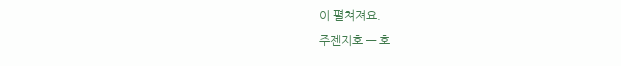이 펼쳐져요.
주젠지호 — 호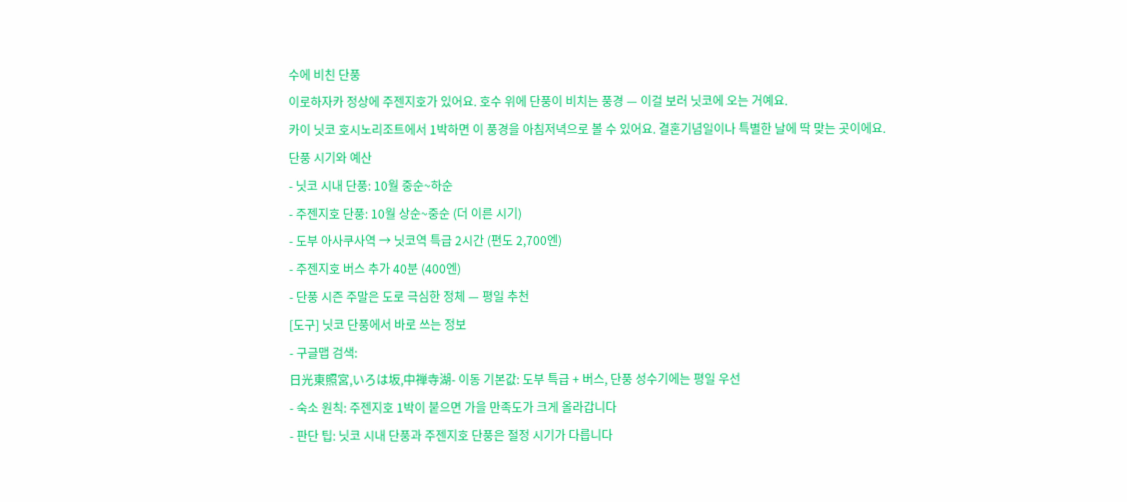수에 비친 단풍
이로하자카 정상에 주젠지호가 있어요. 호수 위에 단풍이 비치는 풍경 — 이걸 보러 닛코에 오는 거예요.
카이 닛코 호시노리조트에서 1박하면 이 풍경을 아침저녁으로 볼 수 있어요. 결혼기념일이나 특별한 날에 딱 맞는 곳이에요.
단풍 시기와 예산
- 닛코 시내 단풍: 10월 중순~하순
- 주젠지호 단풍: 10월 상순~중순 (더 이른 시기)
- 도부 아사쿠사역 → 닛코역 특급 2시간 (편도 2,700엔)
- 주젠지호 버스 추가 40분 (400엔)
- 단풍 시즌 주말은 도로 극심한 정체 — 평일 추천
[도구] 닛코 단풍에서 바로 쓰는 정보
- 구글맵 검색:
日光東照宮,いろは坂,中禅寺湖- 이동 기본값: 도부 특급 + 버스, 단풍 성수기에는 평일 우선
- 숙소 원칙: 주젠지호 1박이 붙으면 가을 만족도가 크게 올라갑니다
- 판단 팁: 닛코 시내 단풍과 주젠지호 단풍은 절정 시기가 다릅니다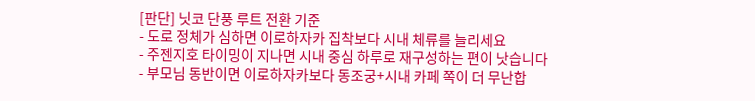[판단] 닛코 단풍 루트 전환 기준
- 도로 정체가 심하면 이로하자카 집착보다 시내 체류를 늘리세요
- 주젠지호 타이밍이 지나면 시내 중심 하루로 재구성하는 편이 낫습니다
- 부모님 동반이면 이로하자카보다 동조궁+시내 카페 쪽이 더 무난합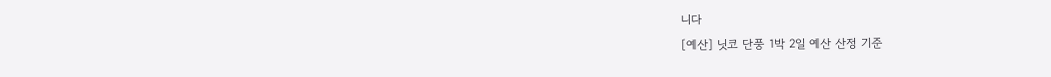니다
[예산] 닛코 단풍 1박 2일 예산 산정 기준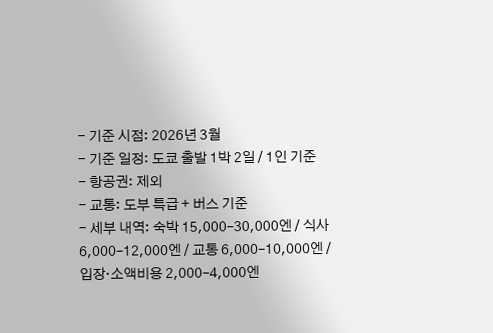- 기준 시점: 2026년 3월
- 기준 일정: 도쿄 출발 1박 2일 / 1인 기준
- 항공권: 제외
- 교통: 도부 특급 + 버스 기준
- 세부 내역: 숙박 15,000–30,000엔 / 식사 6,000–12,000엔 / 교통 6,000–10,000엔 / 입장·소액비용 2,000–4,000엔